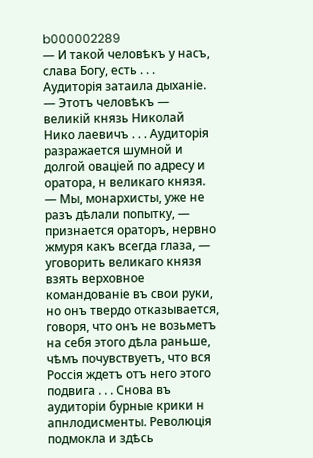b000002289
— И такой человѣкъ у насъ, слава Богу, есть . . . Аудиторія затаила дыханіе. — Этотъ человѣкъ — великій князь Николай Нико лаевичъ . . . Аудиторія разражается шумной и долгой оваціей по адресу и оратора, н великаго князя. — Мы, монархисты, уже не разъ дѣлали попытку, — признается ораторъ, нервно жмуря какъ всегда глаза, — уговорить великаго князя взять верховное командованіе въ свои руки, но онъ твердо отказывается, говоря, что онъ не возьметъ на себя этого дѣла раньше, чѣмъ почувствуетъ, что вся Россія ждетъ отъ него этого подвига . . . Снова въ аудиторіи бурные крики н апнлодисменты. Революція подмокла и здѣсь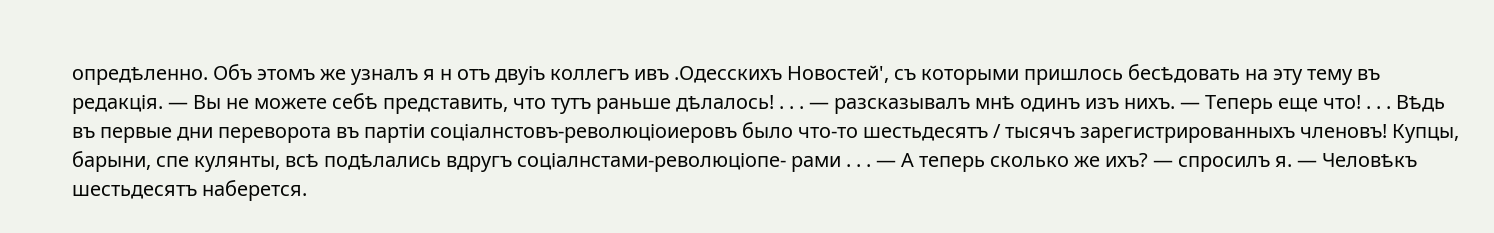опредѣленно. Объ этомъ же узналъ я н отъ двуіъ коллегъ ивъ .Одесскихъ Новостей', съ которыми пришлось бесѣдовать на эту тему въ редакція. — Вы не можете себѣ представить, что тутъ раньше дѣлалось! . . . — разсказывалъ мнѣ одинъ изъ нихъ. — Теперь еще что! . . . Вѣдь въ первые дни переворота въ партіи соціалнстовъ-революціоиеровъ было что-то шестьдесятъ / тысячъ зарегистрированныхъ членовъ! Купцы, барыни, спе кулянты, всѣ подѣлались вдругъ соціалнстами-революціопе- рами . . . — А теперь сколько же ихъ? — спросилъ я. — Человѣкъ шестьдесятъ наберется.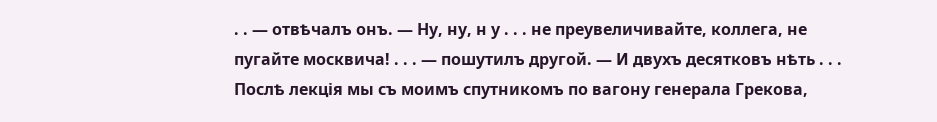. . — отвѣчалъ онъ. — Ну, ну, н у . . . не преувеличивайте, коллега, не пугайте москвича! . . . — пошутилъ другой. — И двухъ десятковъ нѣть . . . Послѣ лекція мы съ моимъ спутникомъ по вагону генерала Грекова,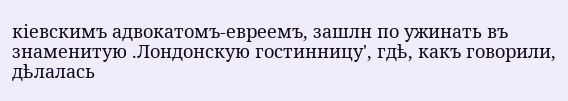кіевскимъ адвокатомъ-евреемъ, зашлн по ужинать въ знаменитую .Лондонскую гостинницу', гдѣ, какъ говорили, дѣлалась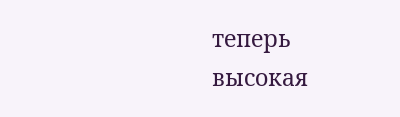теперь высокая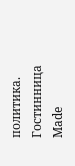политика. Гостинница
Made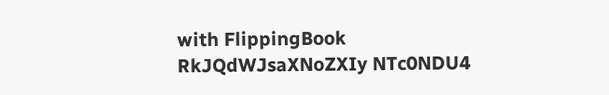with FlippingBook
RkJQdWJsaXNoZXIy NTc0NDU4